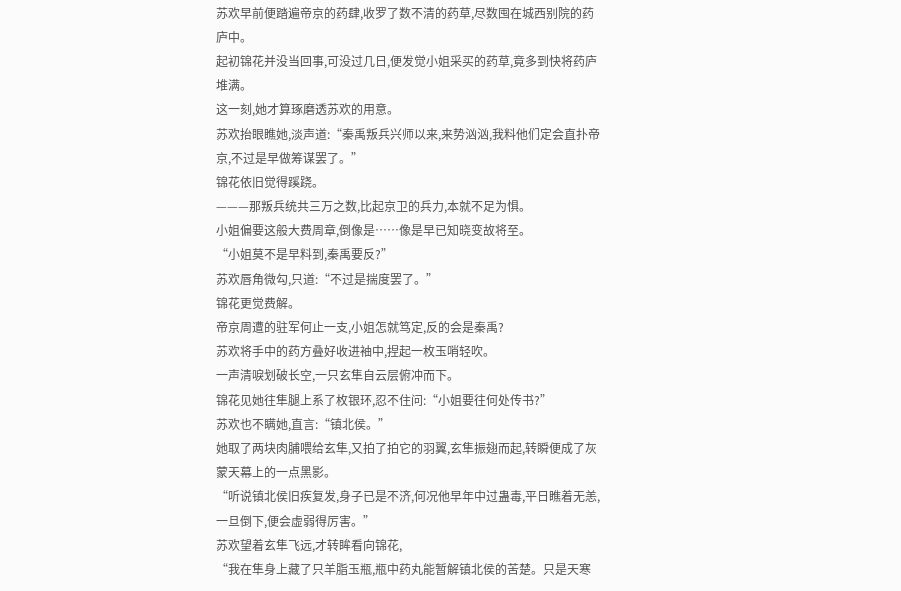苏欢早前便踏遍帝京的药肆,收罗了数不清的药草,尽数囤在城西别院的药庐中。
起初锦花并没当回事,可没过几日,便发觉小姐采买的药草,竟多到快将药庐堆满。
这一刻,她才算琢磨透苏欢的用意。
苏欢抬眼瞧她,淡声道:“秦禹叛兵兴师以来,来势汹汹,我料他们定会直扑帝京,不过是早做筹谋罢了。”
锦花依旧觉得蹊跷。
———那叛兵统共三万之数,比起京卫的兵力,本就不足为惧。
小姐偏要这般大费周章,倒像是……像是早已知晓变故将至。
“小姐莫不是早料到,秦禹要反?”
苏欢唇角微勾,只道:“不过是揣度罢了。”
锦花更觉费解。
帝京周遭的驻军何止一支,小姐怎就笃定,反的会是秦禹?
苏欢将手中的药方叠好收进袖中,捏起一枚玉哨轻吹。
一声清唳划破长空,一只玄隼自云层俯冲而下。
锦花见她往隼腿上系了枚银环,忍不住问:“小姐要往何处传书?”
苏欢也不瞒她,直言:“镇北侯。”
她取了两块肉脯喂给玄隼,又拍了拍它的羽翼,玄隼振翅而起,转瞬便成了灰蒙天幕上的一点黑影。
“听说镇北侯旧疾复发,身子已是不济,何况他早年中过蛊毒,平日瞧着无恙,一旦倒下,便会虚弱得厉害。”
苏欢望着玄隼飞远,才转眸看向锦花,
“我在隼身上藏了只羊脂玉瓶,瓶中药丸能暂解镇北侯的苦楚。只是天寒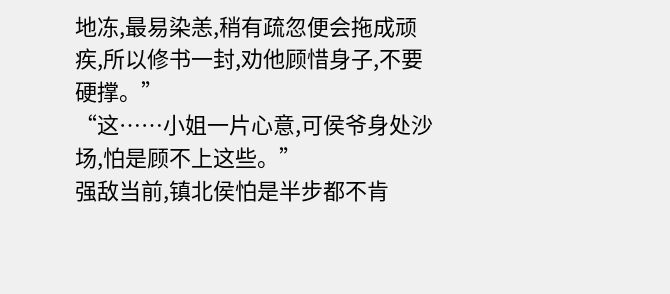地冻,最易染恙,稍有疏忽便会拖成顽疾,所以修书一封,劝他顾惜身子,不要硬撑。”
“这……小姐一片心意,可侯爷身处沙场,怕是顾不上这些。”
强敌当前,镇北侯怕是半步都不肯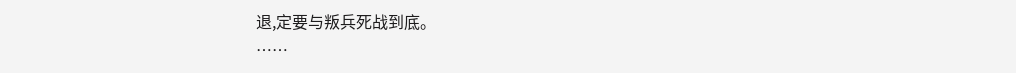退,定要与叛兵死战到底。
……